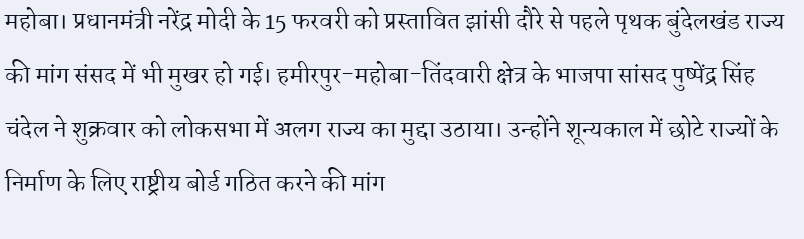महोबा। प्रधानमंत्री नरेंद्र मोदी के 15 फरवरी को प्रस्तावित झांसी दौरे से पहले पृथक बुंदेलखंड राज्य की मांग संसद में भी मुखर हो गई। हमीरपुर-महोबा-तिंदवारी क्षेत्र के भाजपा सांसद पुष्पेंद्र सिंह चंदेल ने शुक्रवार को लोकसभा में अलग राज्य का मुद्दा उठाया। उन्होंने शून्यकाल में छोटे राज्यों के निर्माण के लिए राष्ट्रीय बोर्ड गठित करने की मांग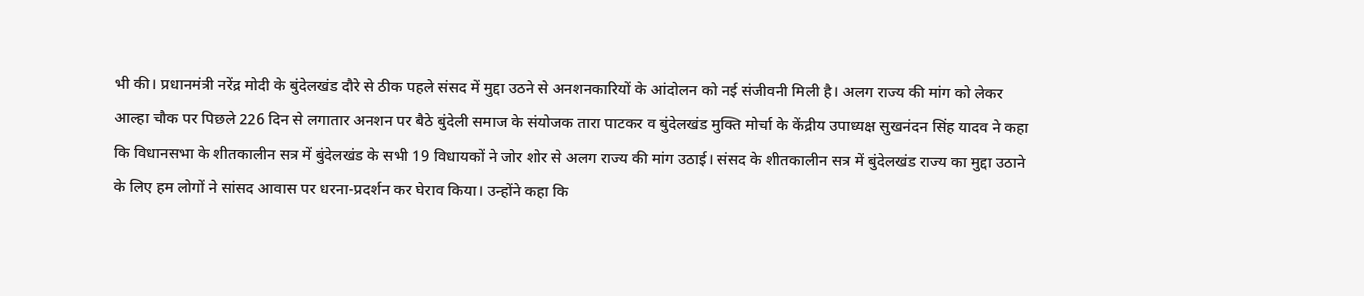भी की। प्रधानमंत्री नरेंद्र मोदी के बुंदेलखंड दौरे से ठीक पहले संसद में मुद्दा उठने से अनशनकारियों के आंदोलन को नई संजीवनी मिली है। अलग राज्य की मांग को लेकर आल्हा चौक पर पिछले 226 दिन से लगातार अनशन पर बैठे बुंदेली समाज के संयोजक तारा पाटकर व बुंदेलखंड मुक्ति मोर्चा के केंद्रीय उपाध्यक्ष सुखनंदन सिंह यादव ने कहा कि विधानसभा के शीतकालीन सत्र में बुंदेलखंड के सभी 19 विधायकों ने जोर शोर से अलग राज्य की मांग उठाई। संसद के शीतकालीन सत्र में बुंदेलखंड राज्य का मुद्दा उठाने के लिए हम लोगों ने सांसद आवास पर धरना-प्रदर्शन कर घेराव किया। उन्होंने कहा कि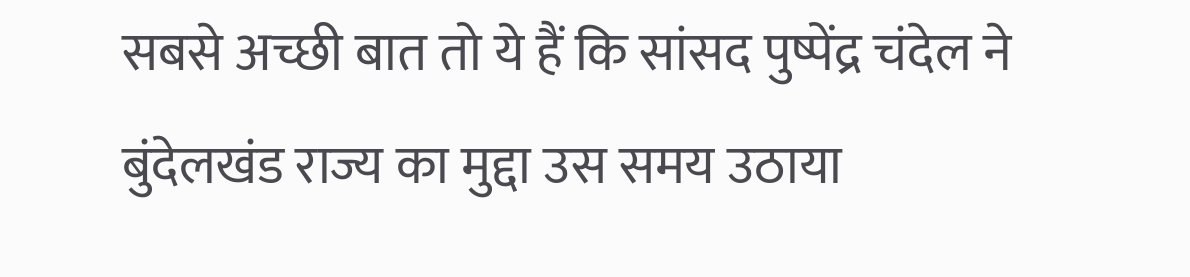सबसे अच्छी बात तो ये हैं कि सांसद पुष्पेंद्र चंदेल ने बुंदेलखंड राज्य का मुद्दा उस समय उठाया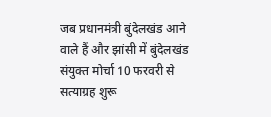जब प्रधानमंत्री बुंदेलखंड आने वाले हैं और झांसी में बुंदेलखंड संयुक्त मोर्चा 10 फरवरी से सत्याग्रह शुरू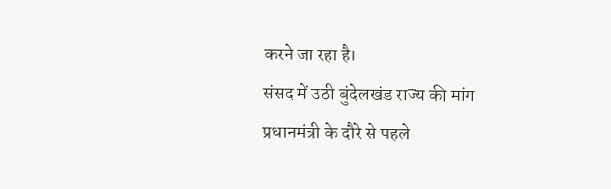करने जा रहा है।
संसद में उठी बुंदेलखंड राज्य की मांग
प्रधानमंत्री के दौरे से पहले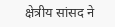क्षेत्रीय सांसद ने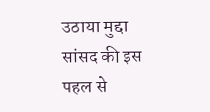उठाया मुद्दा
सांसद की इस पहल से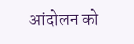आंदोलन को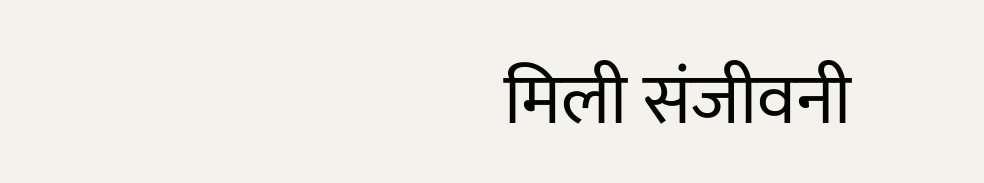मिली संजीवनी